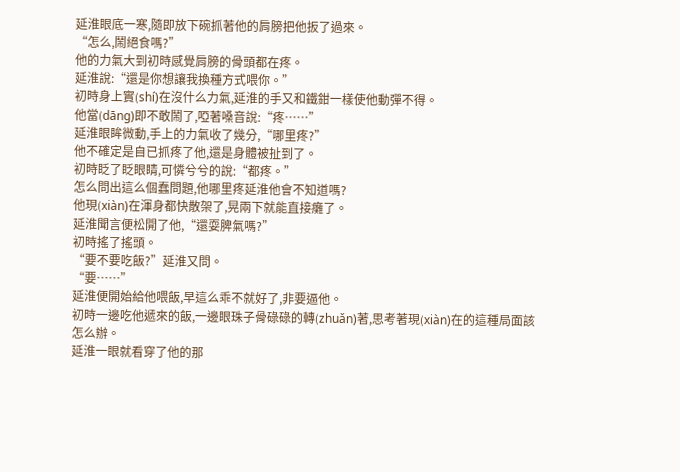延淮眼底一寒,隨即放下碗抓著他的肩膀把他扳了過來。
“怎么,鬧絕食嗎?”
他的力氣大到初時感覺肩膀的骨頭都在疼。
延淮說:“還是你想讓我換種方式喂你。”
初時身上實(shí)在沒什么力氣,延淮的手又和鐵鉗一樣使他動彈不得。
他當(dāng)即不敢鬧了,啞著嗓音說:“疼……”
延淮眼眸微動,手上的力氣收了幾分,“哪里疼?”
他不確定是自已抓疼了他,還是身體被扯到了。
初時眨了眨眼睛,可憐兮兮的說:“都疼。”
怎么問出這么個蠢問題,他哪里疼延淮他會不知道嗎?
他現(xiàn)在渾身都快散架了,晃兩下就能直接癱了。
延淮聞言便松開了他,“還耍脾氣嗎?”
初時搖了搖頭。
“要不要吃飯?”延淮又問。
“要……”
延淮便開始給他喂飯,早這么乖不就好了,非要逼他。
初時一邊吃他遞來的飯,一邊眼珠子骨碌碌的轉(zhuǎn)著,思考著現(xiàn)在的這種局面該怎么辦。
延淮一眼就看穿了他的那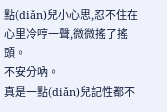點(diǎn)兒小心思,忍不住在心里冷哼一聲,微微搖了搖頭。
不安分吶。
真是一點(diǎn)兒記性都不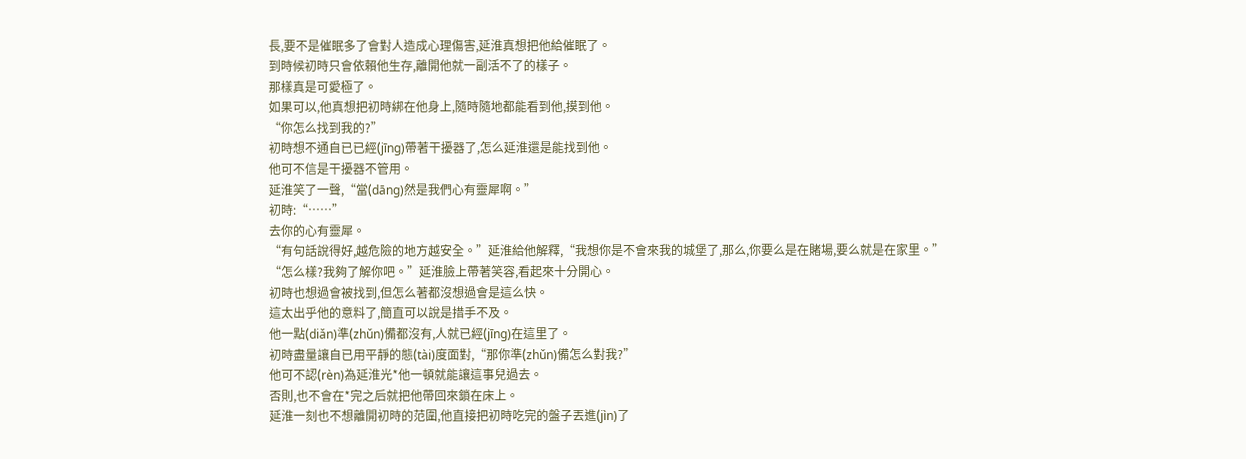長,要不是催眠多了會對人造成心理傷害,延淮真想把他給催眠了。
到時候初時只會依賴他生存,離開他就一副活不了的樣子。
那樣真是可愛極了。
如果可以,他真想把初時綁在他身上,隨時隨地都能看到他,摸到他。
“你怎么找到我的?”
初時想不通自已已經(jīng)帶著干擾器了,怎么延淮還是能找到他。
他可不信是干擾器不管用。
延淮笑了一聲,“當(dāng)然是我們心有靈犀啊。”
初時:“……”
去你的心有靈犀。
“有句話說得好,越危險的地方越安全。”延淮給他解釋,“我想你是不會來我的城堡了,那么,你要么是在賭場,要么就是在家里。”
“怎么樣?我夠了解你吧。”延淮臉上帶著笑容,看起來十分開心。
初時也想過會被找到,但怎么著都沒想過會是這么快。
這太出乎他的意料了,簡直可以說是措手不及。
他一點(diǎn)準(zhǔn)備都沒有,人就已經(jīng)在這里了。
初時盡量讓自已用平靜的態(tài)度面對,“那你準(zhǔn)備怎么對我?”
他可不認(rèn)為延淮光*他一頓就能讓這事兒過去。
否則,也不會在*完之后就把他帶回來鎖在床上。
延淮一刻也不想離開初時的范圍,他直接把初時吃完的盤子丟進(jìn)了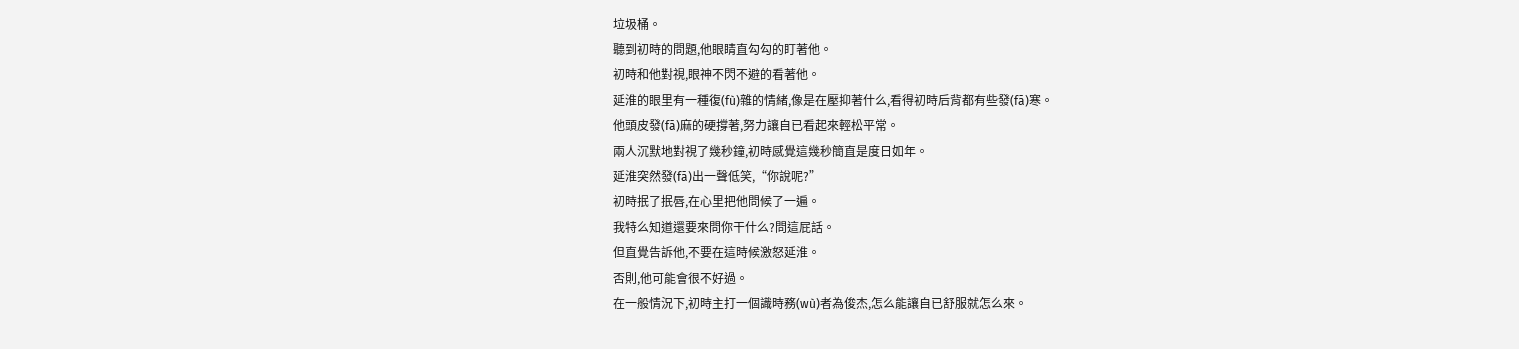垃圾桶。
聽到初時的問題,他眼睛直勾勾的盯著他。
初時和他對視,眼神不閃不避的看著他。
延淮的眼里有一種復(fù)雜的情緒,像是在壓抑著什么,看得初時后背都有些發(fā)寒。
他頭皮發(fā)麻的硬撐著,努力讓自已看起來輕松平常。
兩人沉默地對視了幾秒鐘,初時感覺這幾秒簡直是度日如年。
延淮突然發(fā)出一聲低笑,“你說呢?”
初時抿了抿唇,在心里把他問候了一遍。
我特么知道還要來問你干什么?問這屁話。
但直覺告訴他,不要在這時候激怒延淮。
否則,他可能會很不好過。
在一般情況下,初時主打一個識時務(wù)者為俊杰,怎么能讓自已舒服就怎么來。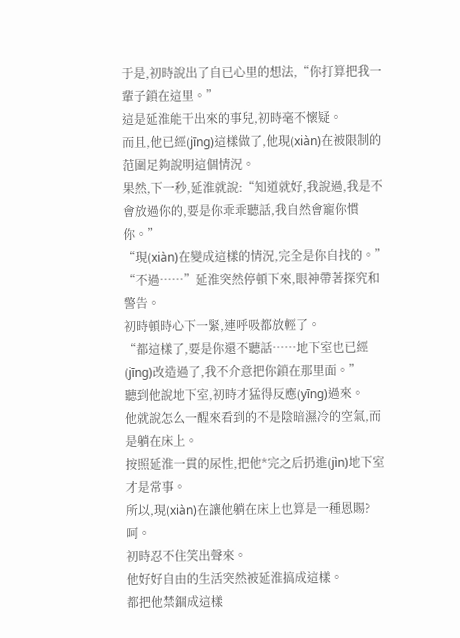于是,初時說出了自已心里的想法,“你打算把我一輩子鎖在這里。”
這是延淮能干出來的事兒,初時毫不懷疑。
而且,他已經(jīng)這樣做了,他現(xiàn)在被限制的范圍足夠說明這個情況。
果然,下一秒,延淮就說:“知道就好,我說過,我是不會放過你的,要是你乖乖聽話,我自然會寵你慣你。”
“現(xiàn)在變成這樣的情況,完全是你自找的。”
“不過……”延淮突然停頓下來,眼神帶著探究和警告。
初時頓時心下一緊,連呼吸都放輕了。
“都這樣了,要是你還不聽話……地下室也已經(jīng)改造過了,我不介意把你鎖在那里面。”
聽到他說地下室,初時才猛得反應(yīng)過來。
他就說怎么一醒來看到的不是陰暗濕冷的空氣,而是躺在床上。
按照延淮一貫的尿性,把他*完之后扔進(jìn)地下室才是常事。
所以,現(xiàn)在讓他躺在床上也算是一種恩賜?
呵。
初時忍不住笑出聲來。
他好好自由的生活突然被延淮搞成這樣。
都把他禁錮成這樣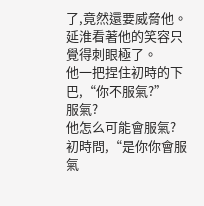了,竟然還要威脅他。
延淮看著他的笑容只覺得刺眼極了。
他一把捏住初時的下巴,“你不服氣?”
服氣?
他怎么可能會服氣?
初時問,“是你你會服氣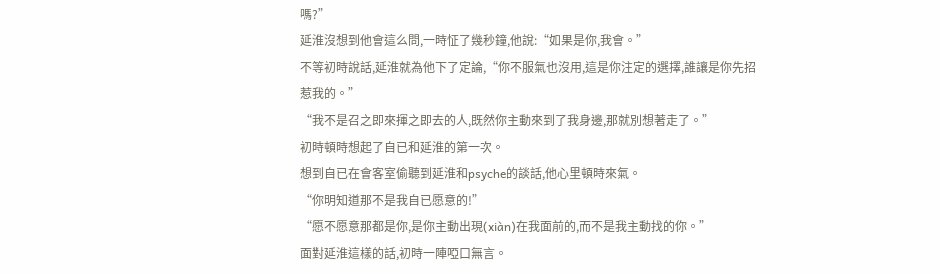嗎?”
延淮沒想到他會這么問,一時怔了幾秒鐘,他說:“如果是你,我會。”
不等初時說話,延淮就為他下了定論,“你不服氣也沒用,這是你注定的選擇,誰讓是你先招惹我的。”
“我不是召之即來揮之即去的人,既然你主動來到了我身邊,那就別想著走了。”
初時頓時想起了自已和延淮的第一次。
想到自已在會客室偷聽到延淮和psyche的談話,他心里頓時來氣。
“你明知道那不是我自已愿意的!”
“愿不愿意那都是你,是你主動出現(xiàn)在我面前的,而不是我主動找的你。”
面對延淮這樣的話,初時一陣啞口無言。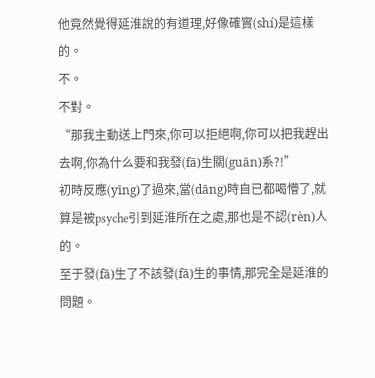他竟然覺得延淮說的有道理,好像確實(shí)是這樣的。
不。
不對。
“那我主動送上門來,你可以拒絕啊,你可以把我趕出去啊,你為什么要和我發(fā)生關(guān)系?!”
初時反應(yīng)了過來,當(dāng)時自已都喝懵了,就算是被psyche引到延淮所在之處,那也是不認(rèn)人的。
至于發(fā)生了不該發(fā)生的事情,那完全是延淮的問題。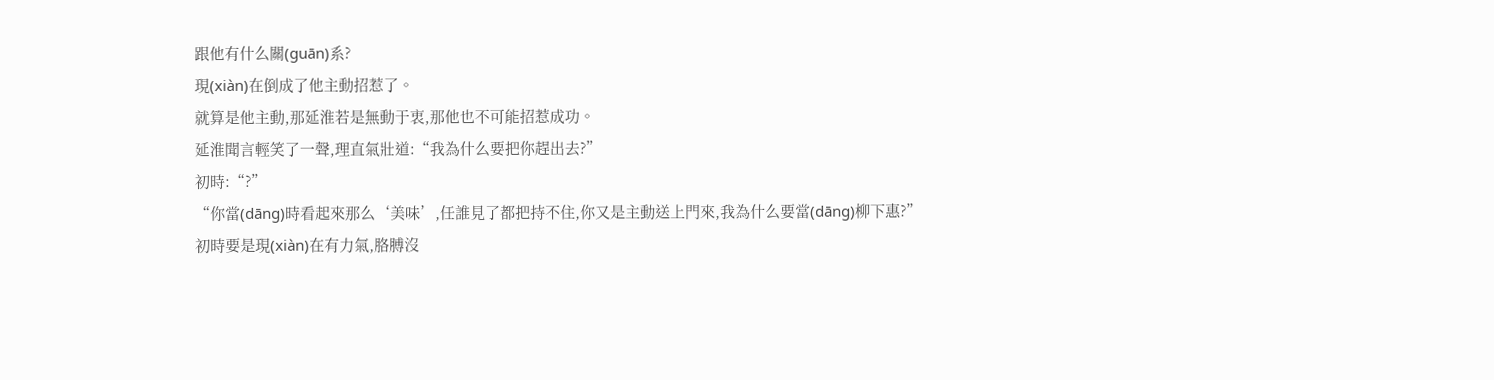跟他有什么關(guān)系?
現(xiàn)在倒成了他主動招惹了。
就算是他主動,那延淮若是無動于衷,那他也不可能招惹成功。
延淮聞言輕笑了一聲,理直氣壯道:“我為什么要把你趕出去?”
初時:“?”
“你當(dāng)時看起來那么‘美味’,任誰見了都把持不住,你又是主動送上門來,我為什么要當(dāng)柳下惠?”
初時要是現(xiàn)在有力氣,胳膊沒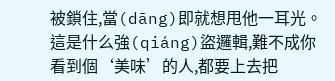被鎖住,當(dāng)即就想甩他一耳光。
這是什么強(qiáng)盜邏輯,難不成你看到個‘美味’的人,都要上去把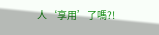人‘享用’了嗎?!